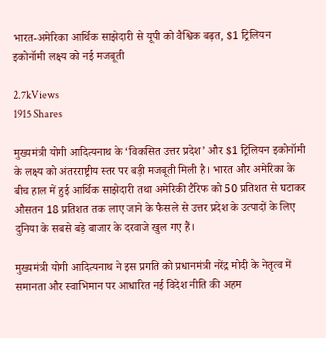भारत-अमेरिका आर्थिक साझेदारी से यूपी को वैश्विक बढ़त, $1 ट्रिलियन इकोनॉमी लक्ष्य को नई मजबूती

2.7kViews
1915 Shares

मुख्यमंत्री योगी आदित्यनाथ के ‘विकसित उत्तर प्रदेश’ और $1 ट्रिलियन इकोनॉमी के लक्ष्य को अंतरराष्ट्रीय स्तर पर बड़ी मजबूती मिली है। भारत और अमेरिका के बीच हाल में हुई आर्थिक साझेदारी तथा अमेरिकी टैरिफ को 50 प्रतिशत से घटाकर औसतन 18 प्रतिशत तक लाए जाने के फैसले से उत्तर प्रदेश के उत्पादों के लिए दुनिया के सबसे बड़े बाजार के दरवाजे खुल गए हैं।

मुख्यमंत्री योगी आदित्यनाथ ने इस प्रगति को प्रधानमंत्री नरेंद्र मोदी के नेतृत्व में समानता और स्वाभिमान पर आधारित नई विदेश नीति की अहम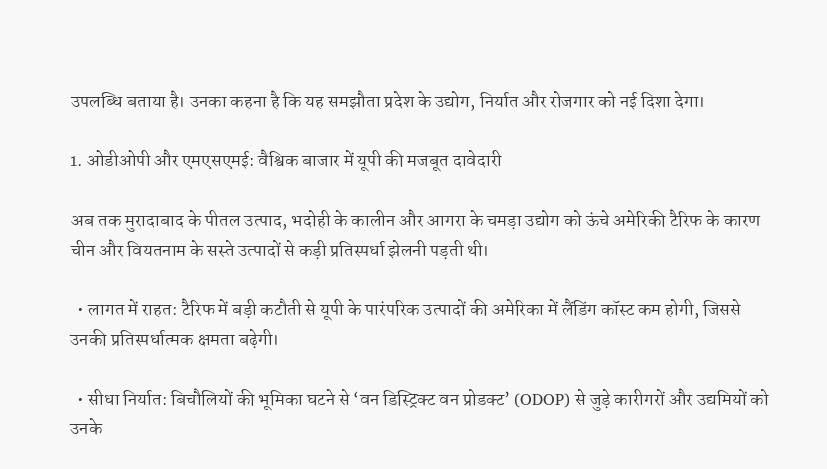उपलब्धि बताया है। उनका कहना है कि यह समझौता प्रदेश के उद्योग, निर्यात और रोजगार को नई दिशा देगा।

1. ओडीओपी और एमएसएमई: वैश्विक बाजार में यूपी की मजबूत दावेदारी

अब तक मुरादाबाद के पीतल उत्पाद, भदोही के कालीन और आगरा के चमड़ा उद्योग को ऊंचे अमेरिकी टैरिफ के कारण चीन और वियतनाम के सस्ते उत्पादों से कड़ी प्रतिस्पर्धा झेलनी पड़ती थी।

  • लागत में राहत: टैरिफ में बड़ी कटौती से यूपी के पारंपरिक उत्पादों की अमेरिका में लैंडिंग कॉस्ट कम होगी, जिससे उनकी प्रतिस्पर्धात्मक क्षमता बढ़ेगी।

  • सीधा निर्यात: बिचौलियों की भूमिका घटने से ‘वन डिस्ट्रिक्ट वन प्रोडक्ट’ (ODOP) से जुड़े कारीगरों और उद्यमियों को उनके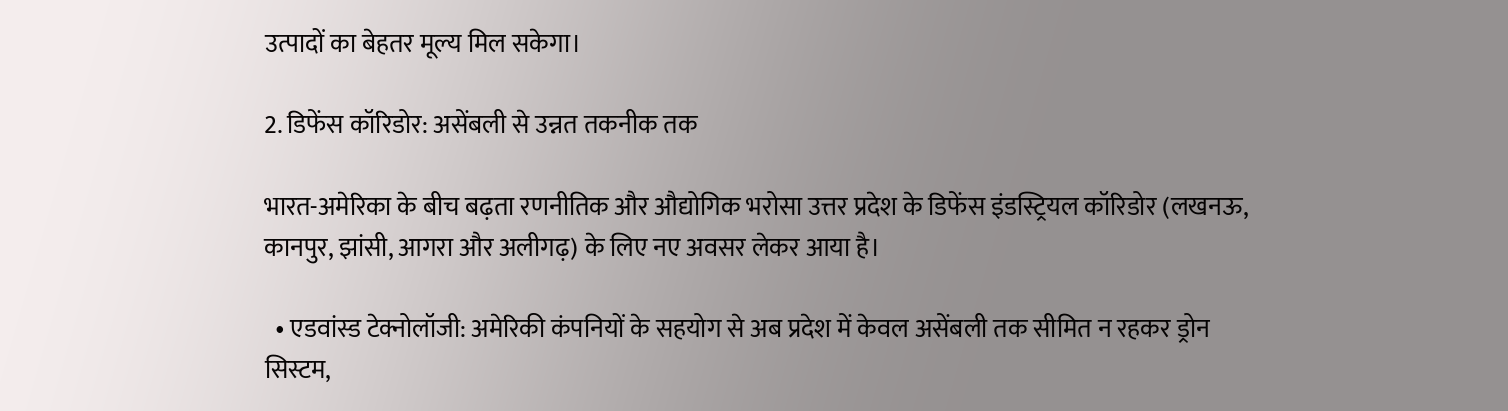उत्पादों का बेहतर मूल्य मिल सकेगा।

2. डिफेंस कॉरिडोर: असेंबली से उन्नत तकनीक तक

भारत-अमेरिका के बीच बढ़ता रणनीतिक और औद्योगिक भरोसा उत्तर प्रदेश के डिफेंस इंडस्ट्रियल कॉरिडोर (लखनऊ, कानपुर, झांसी, आगरा और अलीगढ़) के लिए नए अवसर लेकर आया है।

  • एडवांस्ड टेक्नोलॉजी: अमेरिकी कंपनियों के सहयोग से अब प्रदेश में केवल असेंबली तक सीमित न रहकर ड्रोन सिस्टम,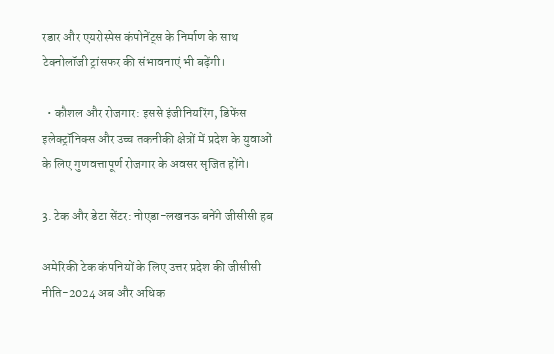रडार और एयरोस्पेस कंपोनेंट्स के निर्माण के साथ टेक्नोलॉजी ट्रांसफर की संभावनाएं भी बढ़ेंगी।

  • कौशल और रोजगार: इससे इंजीनियरिंग, डिफेंस इलेक्ट्रॉनिक्स और उच्च तकनीकी क्षेत्रों में प्रदेश के युवाओं के लिए गुणवत्तापूर्ण रोजगार के अवसर सृजित होंगे।

3. टेक और डेटा सेंटर: नोएडा-लखनऊ बनेंगे जीसीसी हब

अमेरिकी टेक कंपनियों के लिए उत्तर प्रदेश की जीसीसी नीति-2024 अब और अधिक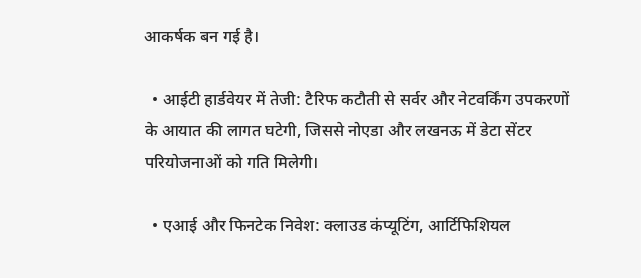आकर्षक बन गई है।

  • आईटी हार्डवेयर में तेजी: टैरिफ कटौती से सर्वर और नेटवर्किंग उपकरणों के आयात की लागत घटेगी, जिससे नोएडा और लखनऊ में डेटा सेंटर परियोजनाओं को गति मिलेगी।

  • एआई और फिनटेक निवेश: क्लाउड कंप्यूटिंग, आर्टिफिशियल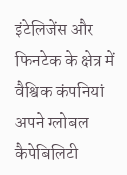इंटेलिजेंस और फिनटेक के क्षेत्र में वैश्विक कंपनियां अपने ग्लोबल कैपेबिलिटी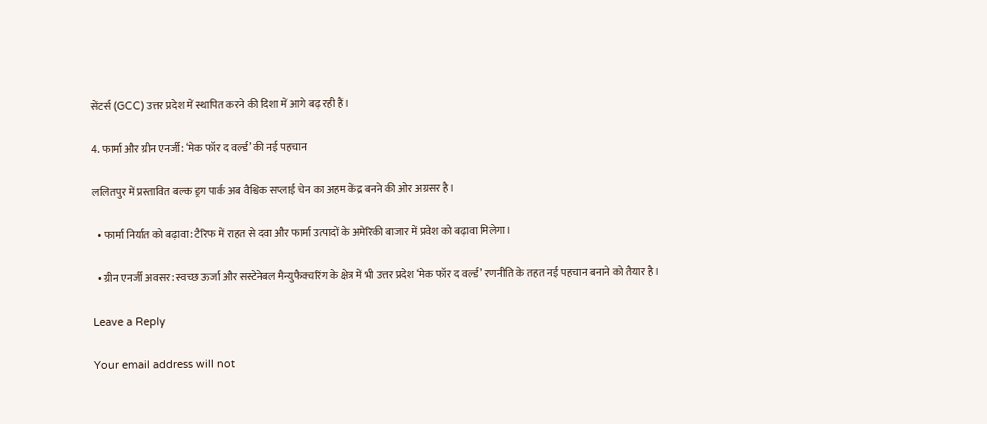सेंटर्स (GCC) उत्तर प्रदेश में स्थापित करने की दिशा में आगे बढ़ रही हैं।

4. फार्मा और ग्रीन एनर्जी: ‘मेक फॉर द वर्ल्ड’ की नई पहचान

ललितपुर में प्रस्तावित बल्क ड्रग पार्क अब वैश्विक सप्लाई चेन का अहम केंद्र बनने की ओर अग्रसर है।

  • फार्मा निर्यात को बढ़ावा: टैरिफ में राहत से दवा और फार्मा उत्पादों के अमेरिकी बाजार में प्रवेश को बढ़ावा मिलेगा।

  • ग्रीन एनर्जी अवसर: स्वच्छ ऊर्जा और सस्टेनेबल मैन्युफैक्चरिंग के क्षेत्र में भी उत्तर प्रदेश ‘मेक फॉर द वर्ल्ड’ रणनीति के तहत नई पहचान बनाने को तैयार है।

Leave a Reply

Your email address will not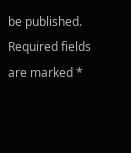be published. Required fields are marked *